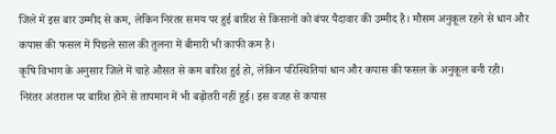जिले में इस बार उम्मीद से कम, लेकिन निरंतर समय पर हुई बारिश से किसानों को बंपर पैदावार की उम्मीद है। मौसम अनुकूल रहने से धान और कपास की फसल में पिछले साल की तुलना में बीमारी भी काफी कम है।
कृषि विभाग के अनुसार जिले में चाहे औसत से कम बारिश हुई हो, लेकिन परिस्थितियां धान और कपास की फसल के अनुकूल बनी रही।
निरंतर अंतराल पर बारिश होने से तापमान में भी बढ़ोतरी नहीं हुई। इस वजह से कपास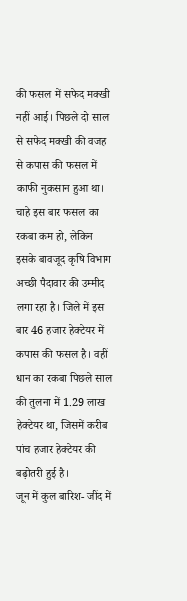की फसल में सफेद मक्खी नहीं आई। पिछले दो साल से सफेद मक्खी की वजह से कपास की फसल में काफी नुकसान हुआ था। चाहे इस बार फसल का रकबा कम हो, लेकिन इसके बावजूद कृषि विभाग अच्छी पैदावार की उम्मीद लगा रहा है। जिले में इस बार 46 हजार हेक्टेयर में कपास की फसल है। वहीं धान का रकबा पिछले साल की तुलना में 1.29 लाख हेक्टेयर था, जिसमें करीब पांच हजार हेक्टेयर की बढ़ोतरी हुई है।
जून में कुल बारिश- जींद में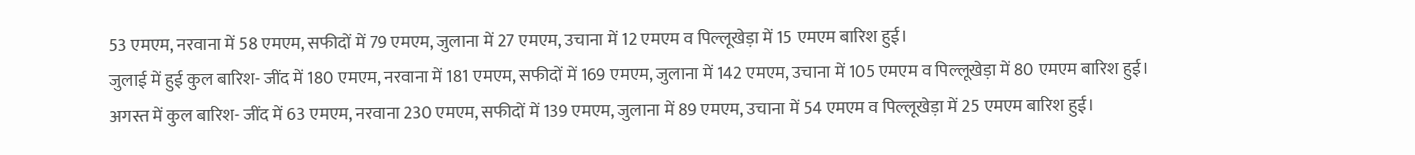53 एमएम, नरवाना में 58 एमएम, सफीदों में 79 एमएम, जुलाना में 27 एमएम, उचाना में 12 एमएम व पिल्लूखेड़ा में 15 एमएम बारिश हुई।
जुलाई में हुई कुल बारिश- जींद में 180 एमएम, नरवाना में 181 एमएम, सफीदों में 169 एमएम, जुलाना में 142 एमएम, उचाना में 105 एमएम व पिल्लूखेड़ा में 80 एमएम बारिश हुई।
अगस्त में कुल बारिश- जींद में 63 एमएम, नरवाना 230 एमएम, सफीदों में 139 एमएम, जुलाना में 89 एमएम, उचाना में 54 एमएम व पिल्लूखेड़ा में 25 एमएम बारिश हुई।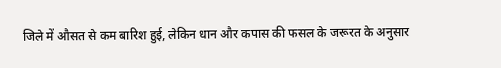जिले में औसत से कम बारिश हुई, लेकिन धान और कपास की फसल के जरूरत के अनुसार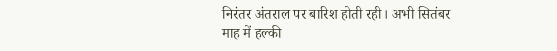निरंतर अंतराल पर बारिश होती रही। अभी सितंबर माह में हल्की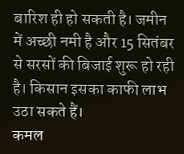बारिश ही हो सकती है। जमीन में अच्छी नमी है और 15 सितंबर से सरसों की बिजाई शुरू हो रही है। किसान इसका काफी लाभ उठा सकते हैं।
कमल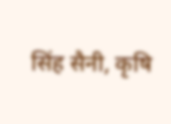सिंह सैनी, कृषि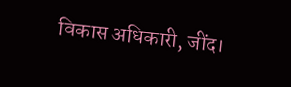विकास अधिकारी, जींद।